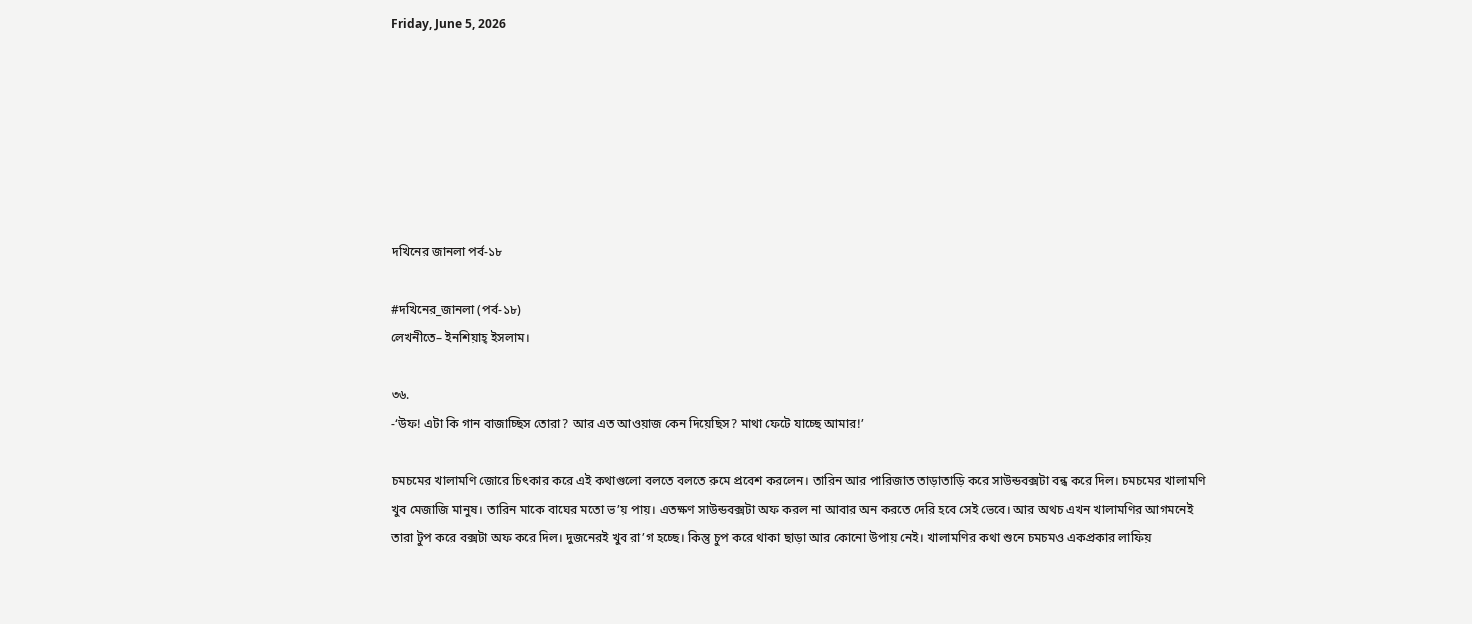Friday, June 5, 2026







দখিনের জানলা পর্ব-১৮

#দখিনের_জানলা (পর্ব-১৮)
লেখনীতে– ইনশিয়াহ্ ইসলাম।

৩৬.
-‘উফ! এটা কি গান বাজাচ্ছিস তোরা? আর এত আওয়াজ কেন দিয়েছিস? মাথা ফেটে যাচ্ছে আমার!’

চমচমের খালামণি জোরে চিৎকার করে এই কথাগুলো বলতে বলতে রুমে প্রবেশ করলেন। তারিন আর পারিজাত তাড়াতাড়ি করে সাউন্ডবক্সটা বন্ধ করে দিল। চমচমের খালামণি খুব মেজাজি মানুষ। তারিন মাকে বাঘের মতো ভ’য় পায়। এতক্ষণ সাউন্ডবক্সটা অফ করল না আবার অন করতে দেরি হবে সেই ভেবে। আর অথচ এখন খালামণির আগমনেই তারা টুপ করে বক্সটা অফ করে দিল। দুজনেরই খুব রা’গ হচ্ছে। কিন্তু চুপ করে থাকা ছাড়া আর কোনো উপায় নেই। খালামণির কথা শুনে চমচমও একপ্রকার লাফিয়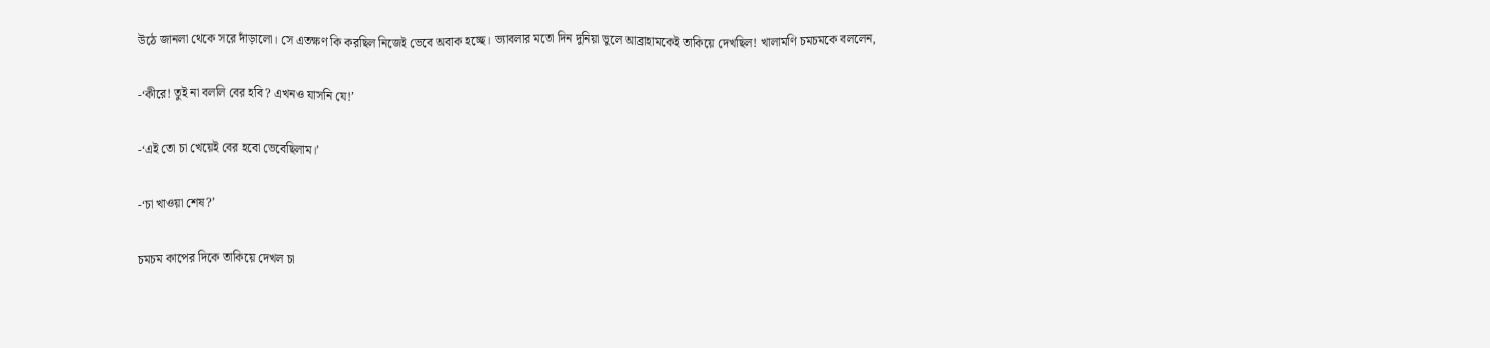উঠে জানলা থেকে সরে দাঁড়ালো। সে এতক্ষণ কি করছিল নিজেই ভেবে অবাক হচ্ছে। ভ্যাবলার মতো দিন দুনিয়া ভুলে আব্রাহামকেই তাকিয়ে দেখছিল! খালামণি চমচমকে বললেন,

-‘কীরে! তুই না বললি বের হবি? এখনও যাসনি যে!’

-‘এই তো চা খেয়েই বের হবো ভেবেছিলাম।’

-‘চা খাওয়া শেষ?’

চমচম কাপের দিকে তাকিয়ে দেখল চা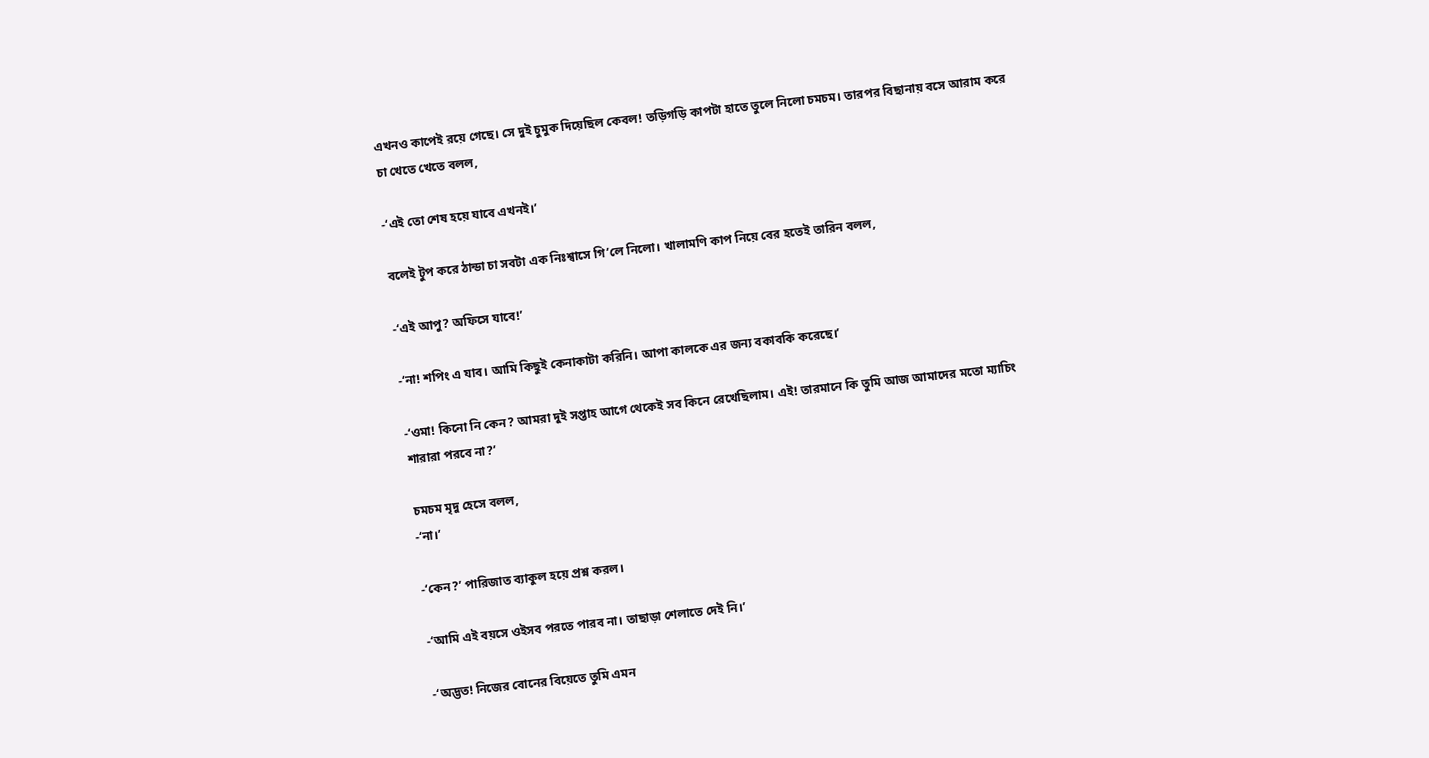এখনও কাপেই রয়ে গেছে। সে দুই চুমুক দিয়েছিল কেবল! তড়িগড়ি কাপটা হাতে তুলে নিলো চমচম। তারপর বিছানায় বসে আরাম করে চা খেতে খেতে বলল,

-‘এই তো শেষ হয়ে যাবে এখনই।’

বলেই টুপ করে ঠান্ডা চা সবটা এক নিঃশ্বাসে গি’লে নিলো। খালামণি কাপ নিয়ে বের হতেই তারিন বলল,

-‘এই আপু? অফিসে যাবে!’

-‘না! শপিং এ যাব। আমি কিছুই কেনাকাটা করিনি। আপা কালকে এর জন্য বকাবকি করেছে।’

-‘ওমা! কিনো নি কেন? আমরা দুই সপ্তাহ আগে থেকেই সব কিনে রেখেছিলাম। এই! তারমানে কি তুমি আজ আমাদের মতো ম্যাচিং শারারা পরবে না?’

চমচম মৃদু হেসে বলল,
-‘না।’

-‘কেন?’ পারিজাত ব্যাকুল হয়ে প্রশ্ন করল।

-‘আমি এই বয়সে ওইসব পরতে পারব না। তাছাড়া শেলাতে দেই নি।’

-‘অদ্ভত! নিজের বোনের বিয়েতে তুমি এমন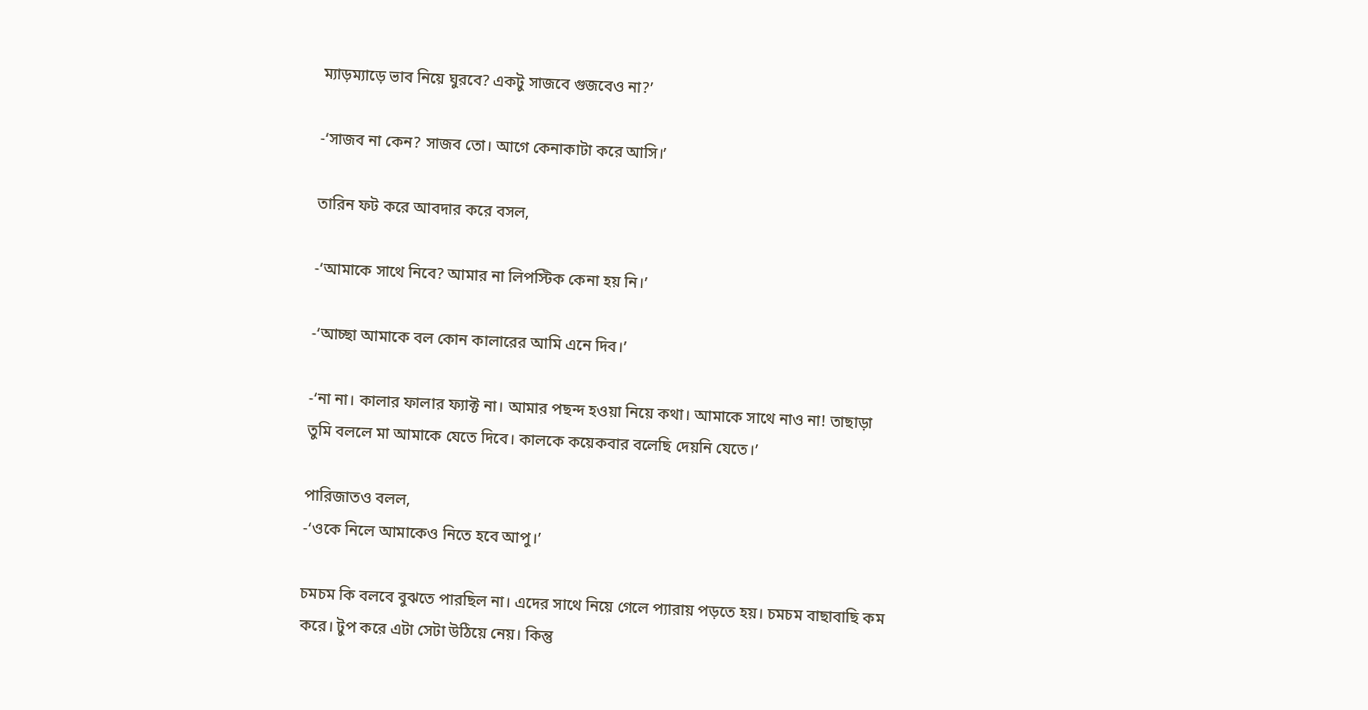ম্যাড়ম্যাড়ে ভাব নিয়ে ঘুরবে? একটু সাজবে গুজবেও না?’

-‘সাজব না কেন? সাজব তো। আগে কেনাকাটা করে আসি।’

তারিন ফট করে আবদার করে বসল,

-‘আমাকে সাথে নিবে? আমার না লিপস্টিক কেনা হয় নি।’

-‘আচ্ছা আমাকে বল কোন কালারের আমি এনে দিব।’

-‘না না। কালার ফালার ফ্যাক্ট না। আমার পছন্দ হওয়া নিয়ে কথা। আমাকে সাথে নাও না! তাছাড়া তুমি বললে মা আমাকে যেতে দিবে। কালকে কয়েকবার বলেছি দেয়নি যেতে।’

পারিজাতও বলল,
-‘ওকে নিলে আমাকেও নিতে হবে আপু।’

চমচম কি বলবে বুঝতে পারছিল না। এদের সাথে নিয়ে গেলে প্যারায় পড়তে হয়। চমচম বাছাবাছি কম করে। টুপ করে এটা সেটা উঠিয়ে নেয়। কিন্তু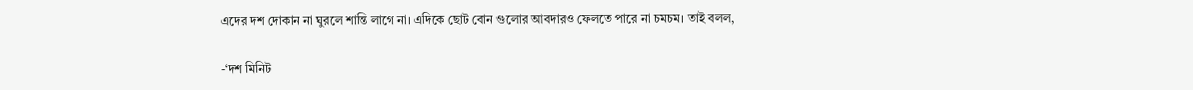এদের দশ দোকান না ঘুরলে শান্তি লাগে না। এদিকে ছোট বোন গুলোর আবদারও ফেলতে পারে না চমচম। তাই বলল,

-‘দশ মিনিট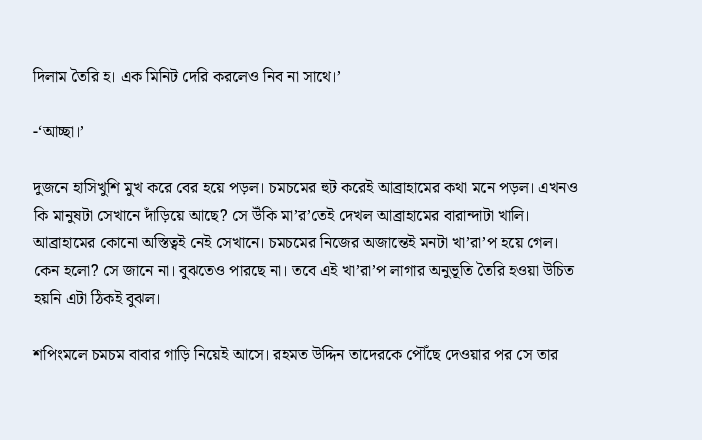দিলাম তৈরি হ। এক মিনিট দেরি করলেও নিব না সাথে।’

-‘আচ্ছা।’

দুজনে হাসিখুশি মুখ করে বের হয়ে পড়ল। চমচমের হুট করেই আব্রাহামের কথা মনে পড়ল। এখনও কি মানুষটা সেখানে দাঁড়িয়ে আছে? সে উঁকি মা’র’তেই দেখল আব্রাহামের বারান্দাটা খালি। আব্রাহামের কোনো অস্তিত্বই নেই সেখানে। চমচমের নিজের অজান্তেই মনটা খা’রা’প হয়ে গেল। কেন হলো? সে জানে না। বুঝতেও পারছে না। তবে এই খা’রা’প লাগার অনুভূতি তৈরি হওয়া উচিত হয়নি এটা ঠিকই বুঝল।

শপিংমলে চমচম বাবার গাড়ি নিয়েই আসে। রহমত উদ্দিন তাদেরকে পৌঁছে দেওয়ার পর সে তার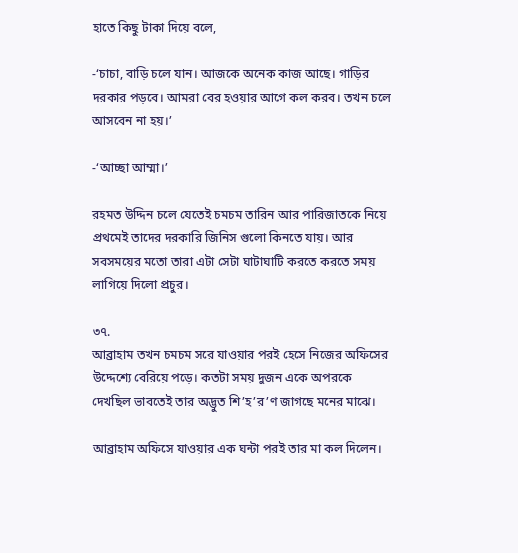হাতে কিছু টাকা দিয়ে বলে,

-‘চাচা, বাড়ি চলে যান। আজকে অনেক কাজ আছে। গাড়ির দরকার পড়বে। আমরা বের হওয়ার আগে কল করব। তখন চলে আসবেন না হয়।’

-‘আচ্ছা আম্মা।’

রহমত উদ্দিন চলে যেতেই চমচম তারিন আর পারিজাতকে নিয়ে প্রথমেই তাদের দরকারি জিনিস গুলো কিনতে যায়। আর সবসময়ের মতো তারা এটা সেটা ঘাটাঘাটি করতে করতে সময় লাগিয়ে দিলো প্রচুর।

৩৭.
আব্রাহাম তখন চমচম সরে যাওয়ার পরই হেসে নিজের অফিসের উদ্দেশ্যে বেরিয়ে পড়ে। কতটা সময় দুজন একে অপরকে দেখছিল ভাবতেই তার অদ্ভুত শি’হ’র’ণ জাগছে মনের মাঝে।

আব্রাহাম অফিসে যাওয়ার এক ঘন্টা পরই তার মা কল দিলেন।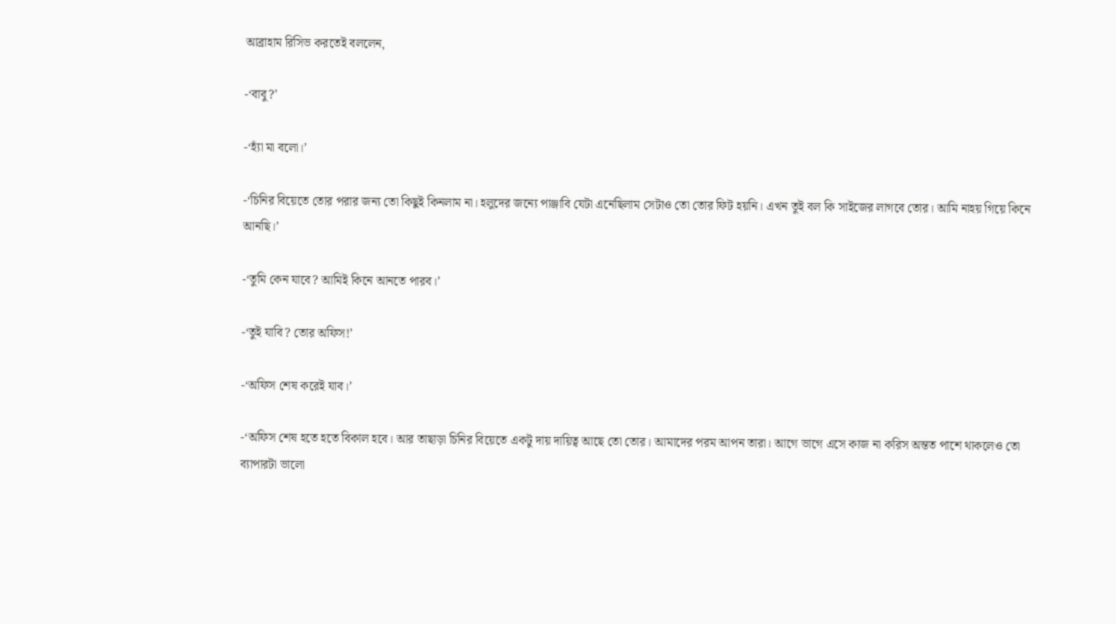আব্রাহাম রিসিভ করতেই বললেন,

-‘বাবু?’

-‘হ্যাঁ মা বলো।’

-‘চিনির বিয়েতে তোর পরার জন্য তো কিছুই কিনলাম না। হলুদের জন্যে পাঞ্জাবি যেটা এনেছিলাম সেটাও তো তোর ফিট হয়নি। এখন তুই বল কি সাইজের লাগবে তোর। আমি নাহয় গিয়ে কিনে আনছি।’

-‘তুমি কেন যাবে? আমিই কিনে আনতে পারব।’

-‘তুই যাবি? তোর অফিস!’

-‘অফিস শেষ করেই যাব।’

-‘অফিস শেষ হতে হতে বিকাল হবে। আর তাছাড়া চিনির বিয়েতে একটু দায় দায়িত্ব আছে তো তোর। আমাদের পরম আপন তারা। আগে ভাগে এসে কাজ না করিস অন্তত পাশে থাকলেও তো ব্যাপারটা ভালো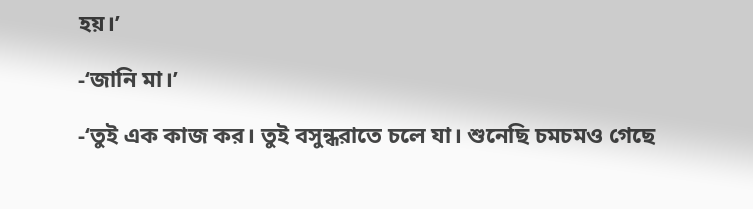হয়।’

-‘জানি মা।’

-‘তুই এক কাজ কর। তুই বসুন্ধরাতে চলে যা। শুনেছি চমচমও গেছে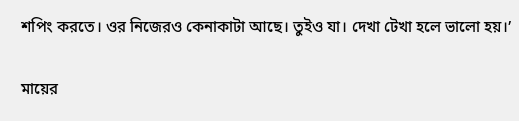শপিং করতে। ওর নিজেরও কেনাকাটা আছে। তুইও যা। দেখা টেখা হলে ভালো হয়।’

মায়ের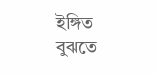ইঙ্গিত বুঝতে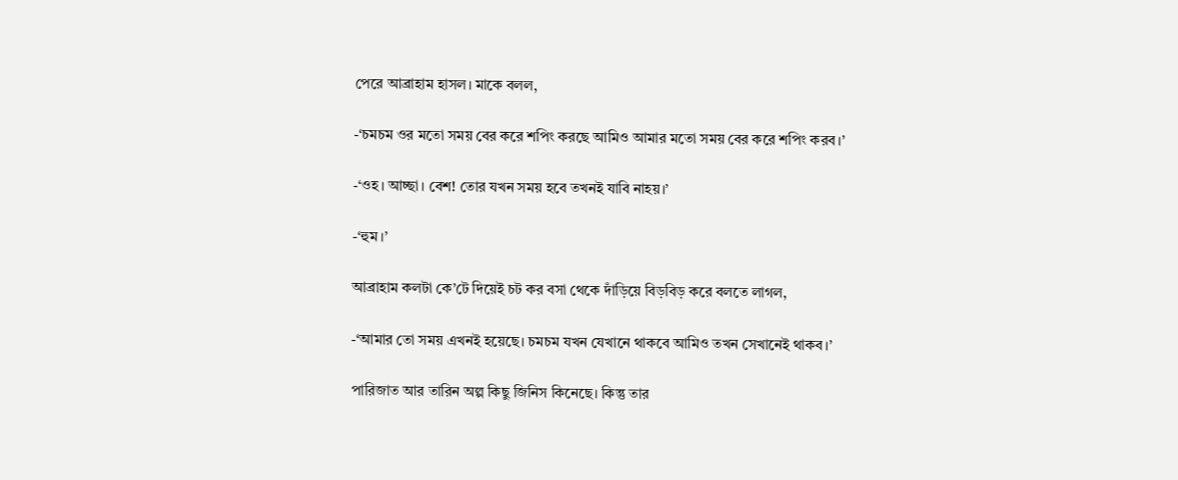পেরে আব্রাহাম হাসল। মাকে বলল,

-‘চমচম ওর মতো সময় বের করে শপিং করছে আমিও আমার মতো সময় বের করে শপিং করব।’

-‘ওহ। আচ্ছা। বেশ! তোর যখন সময় হবে তখনই যাবি নাহয়।’

-‘হুম।’

আব্রাহাম কলটা কে’টে দিয়েই চট কর বসা থেকে দাঁড়িয়ে বিড়বিড় করে বলতে লাগল,

-‘আমার তো সময় এখনই হয়েছে। চমচম যখন যেখানে থাকবে আমিও তখন সেখানেই থাকব।’

পারিজাত আর তারিন অল্প কিছু জিনিস কিনেছে। কিন্তু তার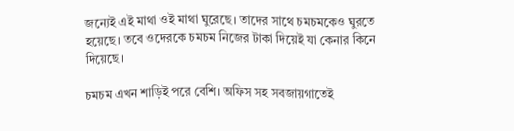জন্যেই এই মাথা ওই মাথা ঘুরেছে। তাদের সাথে চমচমকেও ঘুরতে হয়েছে। তবে ওদেরকে চমচম নিজের টাকা দিয়েই যা কেনার কিনে দিয়েছে।

চমচম এখন শাড়িই পরে বেশি। অফিস সহ সবজায়গাতেই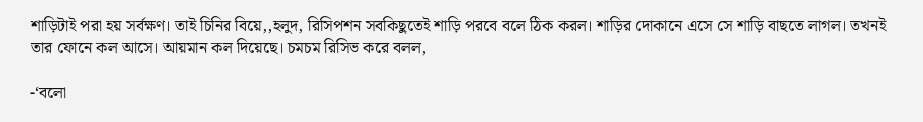শাড়িটাই পরা হয় সর্বক্ষণ। তাই চিনির বিয়ে,,হলুদ, রিসিপশন সবকিছুতেই শাড়ি পরবে বলে ঠিক করল। শাড়ির দোকানে এসে সে শাড়ি বাছতে লাগল। তখনই তার ফোনে কল আসে। আয়মান কল দিয়েছে। চমচম রিসিভ করে বলল,

-‘বলো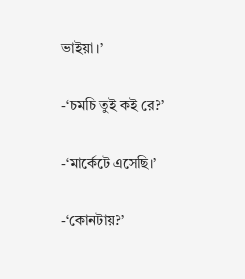ভাইয়া।’

-‘চমচি তুই কই রে?’

-‘মার্কেটে এসেছি।’

-‘কোনটায়?’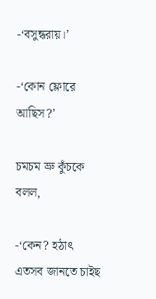-‘বসুন্ধরায়।’

-‘কোন ফ্লোরে আছিস?’

চমচম ভ্রু কুঁচকে বলল,

-‘কেন? হঠাৎ এতসব জানতে চাইছ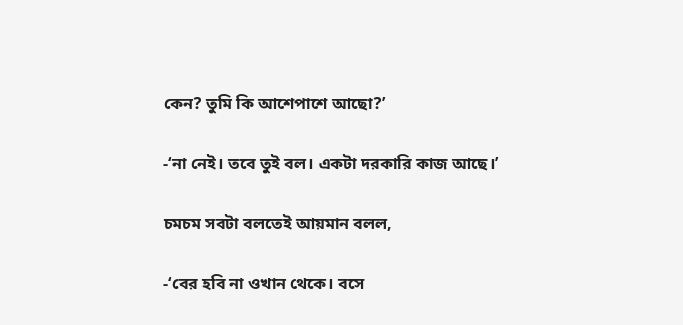কেন? তুমি কি আশেপাশে আছো?’

-‘না নেই। তবে তুই বল। একটা দরকারি কাজ আছে।’

চমচম সবটা বলতেই আয়মান বলল,

-‘বের হবি না ওখান থেকে। বসে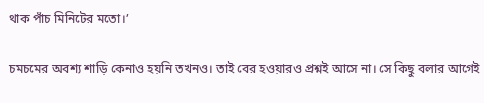থাক পাঁচ মিনিটের মতো।’

চমচমের অবশ্য শাড়ি কেনাও হয়নি তখনও। তাই বের হওয়ারও প্রশ্নই আসে না। সে কিছু বলার আগেই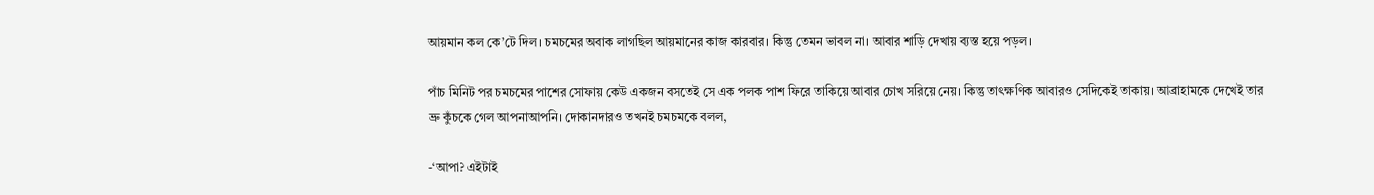আয়মান কল কে’টে দিল। চমচমের অবাক লাগছিল আয়মানের কাজ কারবার। কিন্তু তেমন ভাবল না। আবার শাড়ি দেখায় ব্যস্ত হয়ে পড়ল।

পাঁচ মিনিট পর চমচমের পাশের সোফায় কেউ একজন বসতেই সে এক পলক পাশ ফিরে তাকিয়ে আবার চোখ সরিয়ে নেয়। কিন্তু তাৎক্ষণিক আবারও সেদিকেই তাকায়। আব্রাহামকে দেখেই তার ভ্রু কুঁচকে গেল আপনাআপনি। দোকানদারও তখনই চমচমকে বলল,

-‘আপা? এইটাই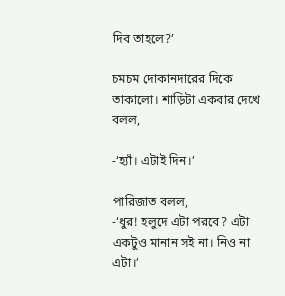দিব তাহলে?’

চমচম দোকানদারের দিকে তাকালো। শাড়িটা একবার দেখে বলল,

-‘হ্যাঁ। এটাই দিন।’

পারিজাত বলল,
-‘ধুর! হলুদে এটা পরবে? এটা একটুও মানান সই না। নিও না এটা।’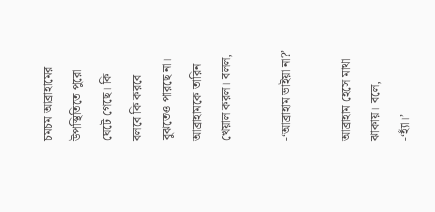চমচম আব্রাহামের উপস্থিতিতে পুরো ঘেটে গেছে। কি বলবে কি করবে বুঝতেও পারছে না। আব্রাহামকে তারিন খেয়াল করল। বলল,

-‘আব্রাহাম ভাইয়া না?’

আব্রাহাম হেসে মাথা ঝাকায়। বলে,
-‘হ্যাঁ।’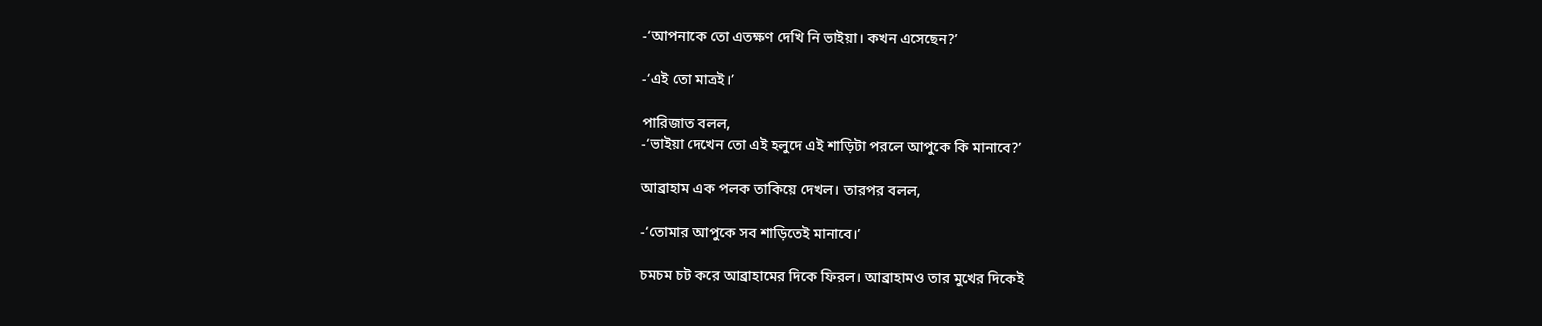-‘আপনাকে তো এতক্ষণ দেখি নি ভাইয়া। কখন এসেছেন?’

-‘এই তো মাত্রই।’

পারিজাত বলল,
-‘ভাইয়া দেখেন তো এই হলুদে এই শাড়িটা পরলে আপুকে কি মানাবে?’

আব্রাহাম এক পলক তাকিয়ে দেখল। তারপর বলল,

-‘তোমার আপুকে সব শাড়িতেই মানাবে।’

চমচম চট করে আব্রাহামের দিকে ফিরল। আব্রাহামও তার মুখের দিকেই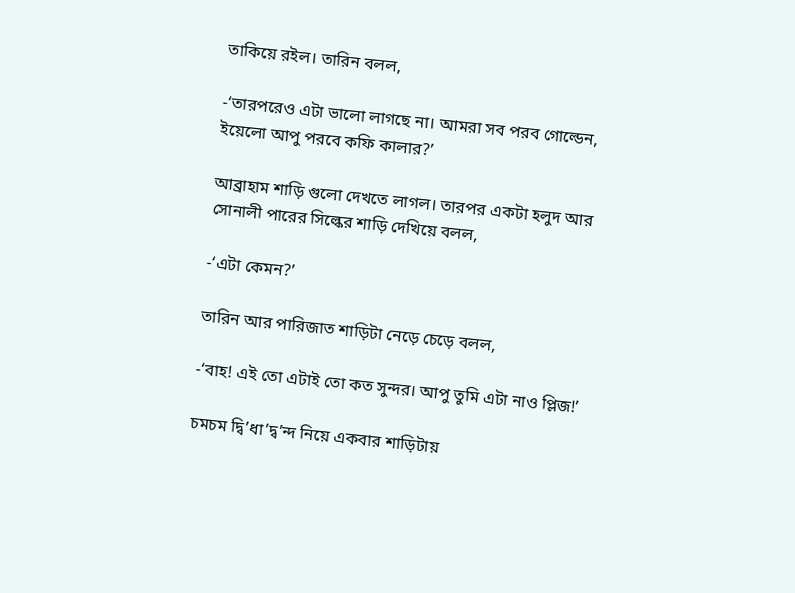তাকিয়ে রইল। তারিন বলল,

-‘তারপরেও এটা ভালো লাগছে না। আমরা সব পরব গোল্ডেন, ইয়েলো আপু পরবে কফি কালার?’

আব্রাহাম শাড়ি গুলো দেখতে লাগল। তারপর একটা হলুদ আর সোনালী পারের সিল্কের শাড়ি দেখিয়ে বলল,

-‘এটা কেমন?’

তারিন আর পারিজাত শাড়িটা নেড়ে চেড়ে বলল,

-‘বাহ! এই তো এটাই তো কত সুন্দর। আপু তুমি এটা নাও প্লিজ!’

চমচম দ্বি’ধা’দ্ব’ন্দ নিয়ে একবার শাড়িটায়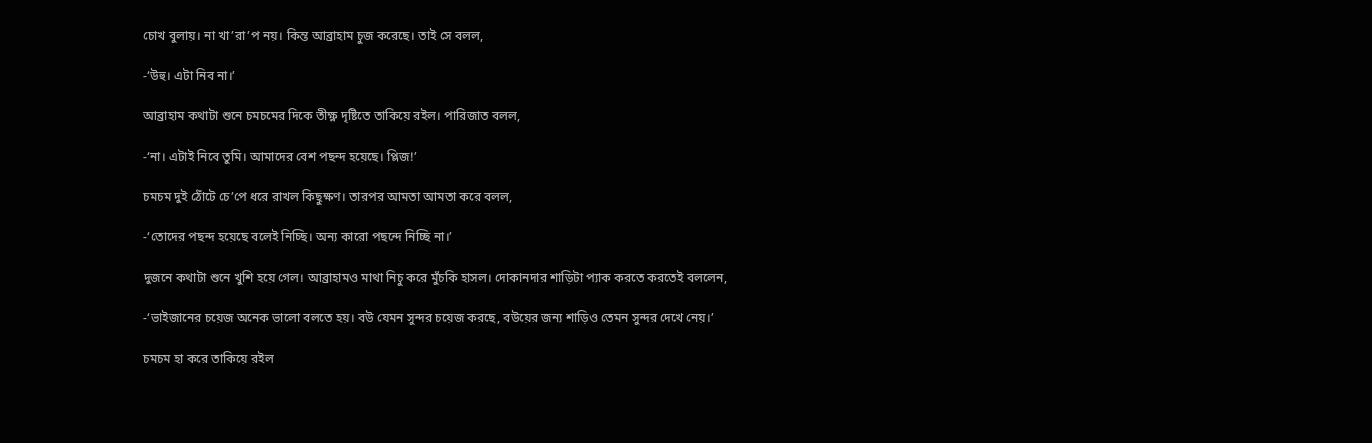চোখ বুলায়। না খা’রা’প নয়। কিন্ত আব্রাহাম চুজ করেছে। তাই সে বলল,

-‘উহু। এটা নিব না।’

আব্রাহাম কথাটা শুনে চমচমের দিকে তীক্ষ্ণ দৃষ্টিতে তাকিয়ে রইল। পারিজাত বলল,

-‘না। এটাই নিবে তুমি। আমাদের বেশ পছন্দ হয়েছে। প্লিজ!’

চমচম দুই ঠোঁটে চে’পে ধরে রাখল কিছুক্ষণ। তারপর আমতা আমতা করে বলল,

-‘তোদের পছন্দ হয়েছে বলেই নিচ্ছি। অন্য কারো পছন্দে নিচ্ছি না।’

দুজনে কথাটা শুনে খুশি হয়ে গেল। আব্রাহামও মাথা নিচু করে মুঁচকি হাসল। দোকানদার শাড়িটা প্যাক করতে করতেই বললেন,

-‘ভাইজানের চয়েজ অনেক ভালো বলতে হয়। বউ যেমন সুন্দর চয়েজ করছে, বউয়ের জন্য শাড়িও তেমন সুন্দর দেখে নেয়।’

চমচম হা করে তাকিয়ে রইল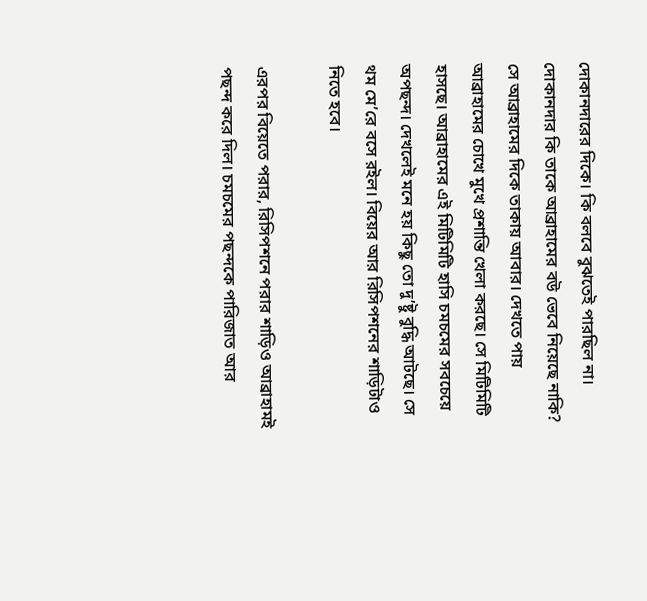দোকানদারের দিকে। কি বলবে বুঝতেই পারছিল না। দোকানদার কি তাকে আব্রাহামের বউ ভেবে নিয়েছে নাকি? সে আব্রাহামের দিকে তাকায় আবার। দেখতে পায় আব্রাহামের চোখে মুখে প্রশান্তি খেলা করছে। সে মিটিমিটি হাসছে। আব্রাহামের এই মিটিমিটি হাসি চমচমের সবচেয়ে অপছন্দ। দেখলেই মনে হয় কিছু তো দু’ষ্টু বুদ্ধি আটছে। সে থম মে’রে বসে রইল। বিয়ের আর রিসিপশনের শাড়িটাও নিতে হবে।

এরপর বিয়েতে পরার, রিসিপশনে পরার শাড়িও আব্রাহামই পছন্দ করে দিল। চমচমের পছন্দকে পারিজাত আর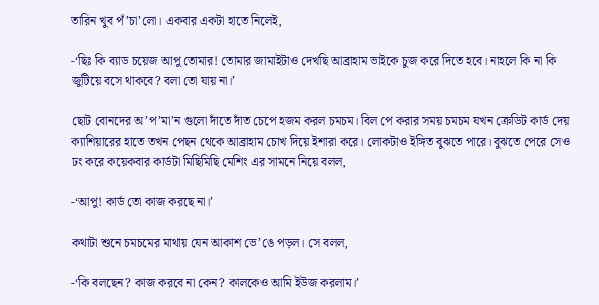তারিন খুব পঁ’চা’লো। একবার একটা হাতে নিলেই,

-‘ছিঃ কি ব্যাড চয়েজ আপু তোমার! তোমার জামাইটাও দেখছি আব্রাহাম ভাইকে চুজ করে দিতে হবে। নাহলে কি না কি জুটিয়ে বসে থাকবে? বলা তো যায় না।’

ছোট বোনদের অ’প’মা’ন গুলো দাঁতে দাঁত চেপে হজম করল চমচম। বিল পে করার সময় চমচম যখন ক্রেডিট কার্ড দেয় ক্যাশিয়ারের হাতে তখন পেছন থেকে আব্রাহাম চোখ দিয়ে ইশারা করে। লোকটাও ইঙ্গিত বুঝতে পারে। বুঝতে পেরে সেও ঢং করে কয়েকবার কার্ডটা মিছিমিছি মেশিং এর সামনে নিয়ে বলল,

-‘আপু! কার্ড তো কাজ করছে না।’

কথাটা শুনে চমচমের মাথায় যেন আকাশ ভে’ঙে পড়ল। সে বলল,

-‘কি বলছেন? কাজ করবে না কেন? কালকেও আমি ইউজ করলাম।’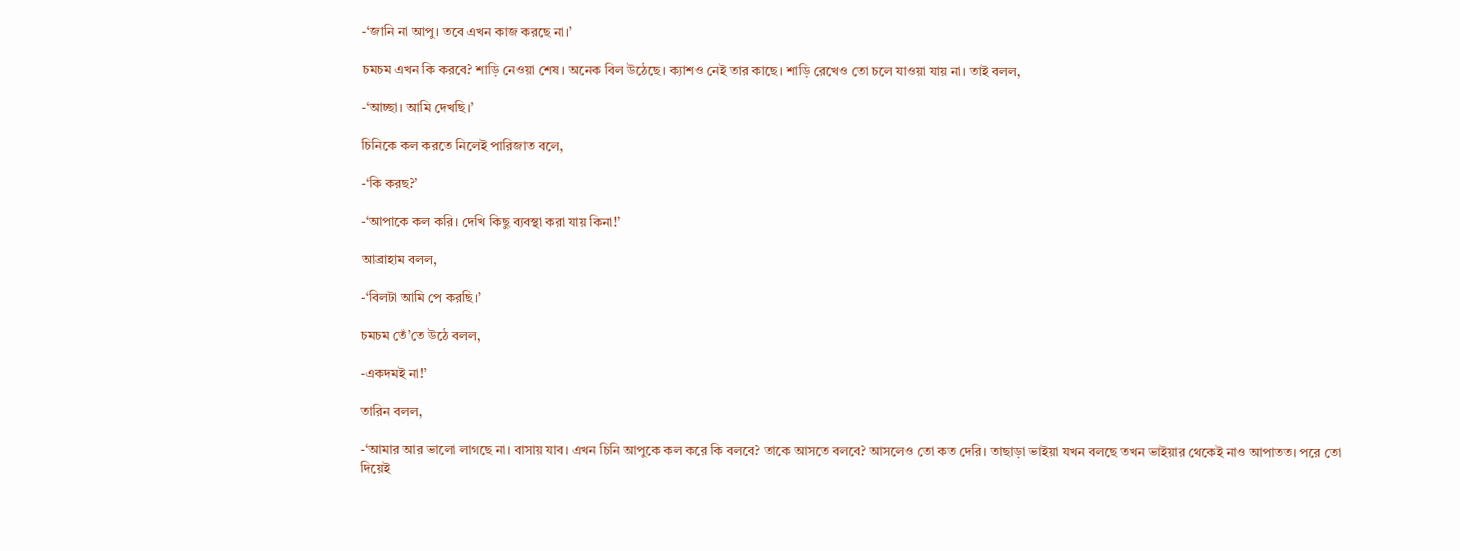-‘জানি না আপু। তবে এখন কাজ করছে না।’

চমচম এখন কি করবে? শাড়ি নেওয়া শেষ। অনেক বিল উঠেছে। ক্যাশও নেই তার কাছে। শাড়ি রেখেও তো চলে যাওয়া যায় না। তাই বলল,

-‘আচ্ছা। আমি দেখছি।’

চিনিকে কল করতে নিলেই পারিজাত বলে,

-‘কি করছ?’

-‘আপাকে কল করি। দেখি কিছু ব্যবস্থা করা যায় কিনা!’

আব্রাহাম বলল,

-‘বিলটা আমি পে করছি।’

চমচম তেঁ’তে উঠে বলল,

-একদমই না!’

তারিন বলল,

-‘আমার আর ভালো লাগছে না। বাসায় যাব। এখন চিনি আপুকে কল করে কি বলবে? তাকে আসতে বলবে? আসলেও তো কত দেরি। তাছাড়া ভাইয়া যখন বলছে তখন ভাইয়ার থেকেই নাও আপাতত। পরে তো দিয়েই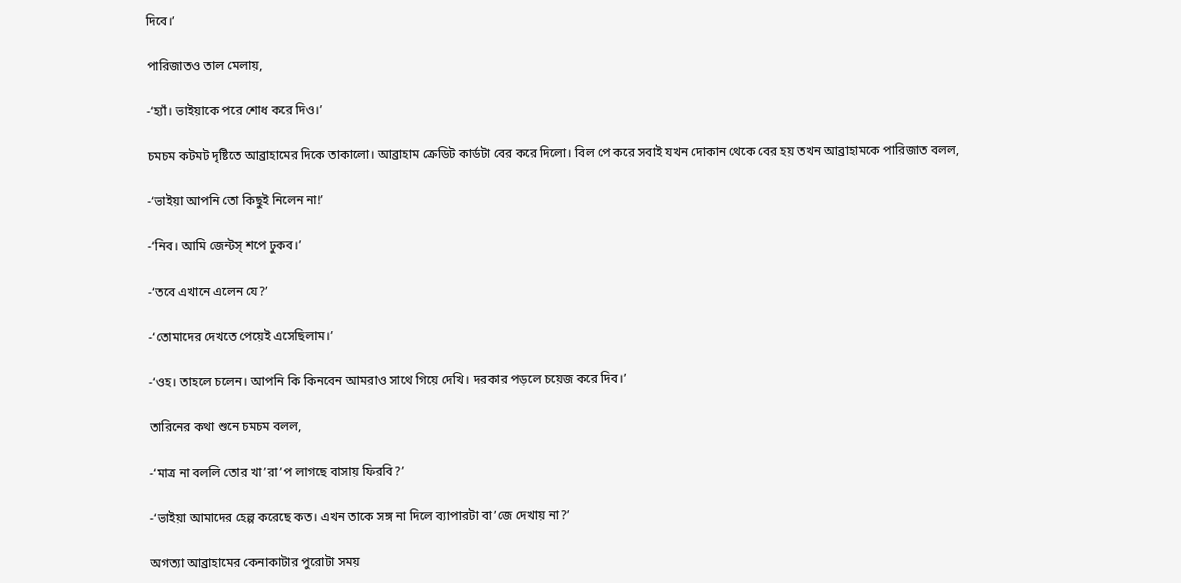দিবে।’

পারিজাতও তাল মেলায়,

-‘হ্যাঁ। ভাইয়াকে পরে শোধ করে দিও।’

চমচম কটমট দৃষ্টিতে আব্রাহামের দিকে তাকালো। আব্রাহাম ক্রেডিট কার্ডটা বের করে দিলো। বিল পে করে সবাই যখন দোকান থেকে বের হয় তখন আব্রাহামকে পারিজাত বলল,

-‘ভাইয়া আপনি তো কিছুই নিলেন না!’

-‘নিব। আমি জেন্টস্ শপে ঢুকব।’

-‘তবে এখানে এলেন যে?’

-‘তোমাদের দেখতে পেয়েই এসেছিলাম।’

-‘ওহ। তাহলে চলেন। আপনি কি কিনবেন আমরাও সাথে গিয়ে দেখি। দরকার পড়লে চয়েজ করে দিব।’

তারিনের কথা শুনে চমচম বলল,

-‘মাত্র না বললি তোর খা’রা’প লাগছে বাসায় ফিরবি?’

-‘ভাইয়া আমাদের হেল্প করেছে কত। এখন তাকে সঙ্গ না দিলে ব্যাপারটা বা’জে দেখায় না?’

অগত্যা আব্রাহামের কেনাকাটার পুরোটা সময়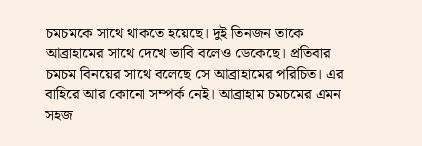চমচমকে সাথে থাকতে হয়েছে। দুই তিনজন তাকে আব্রাহামের সাথে দেখে ভাবি বলেও ডেকেছে। প্রতিবার চমচম বিনয়ের সাথে বলেছে সে আব্রাহামের পরিচিত। এর বাহিরে আর কোনো সম্পর্ক নেই। আব্রাহাম চমচমের এমন সহজ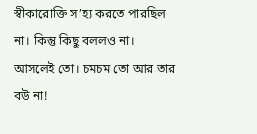স্বীকারোক্তি স’হ্য করতে পারছিল না। কিন্তু কিছু বললও না। আসলেই তো। চমচম তো আর তার বউ না!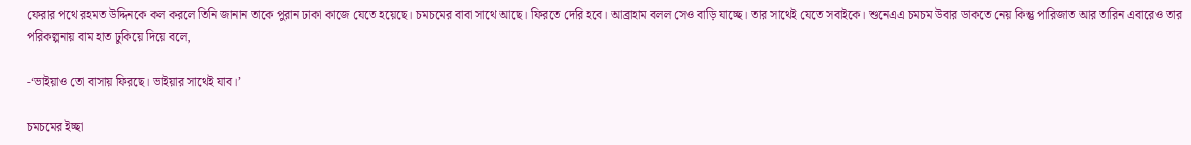ফেরার পথে রহমত উদ্দিনকে কল করলে তিনি জানান তাকে পুরান ঢাকা কাজে যেতে হয়েছে। চমচমের বাবা সাথে আছে। ফিরতে দেরি হবে। আব্রাহাম বলল সেও বাড়ি যাচ্ছে। তার সাথেই যেতে সবাইকে। শুনেএএ চমচম উবার ডাকতে নেয় কিন্তু পারিজাত আর তারিন এবারেও তার পরিকল্পনায় বাম হাত ঢুকিয়ে দিয়ে বলে,

-‘ভাইয়াও তো বাসায় ফিরছে। ভাইয়ার সাথেই যাব।’

চমচমের ইচ্ছা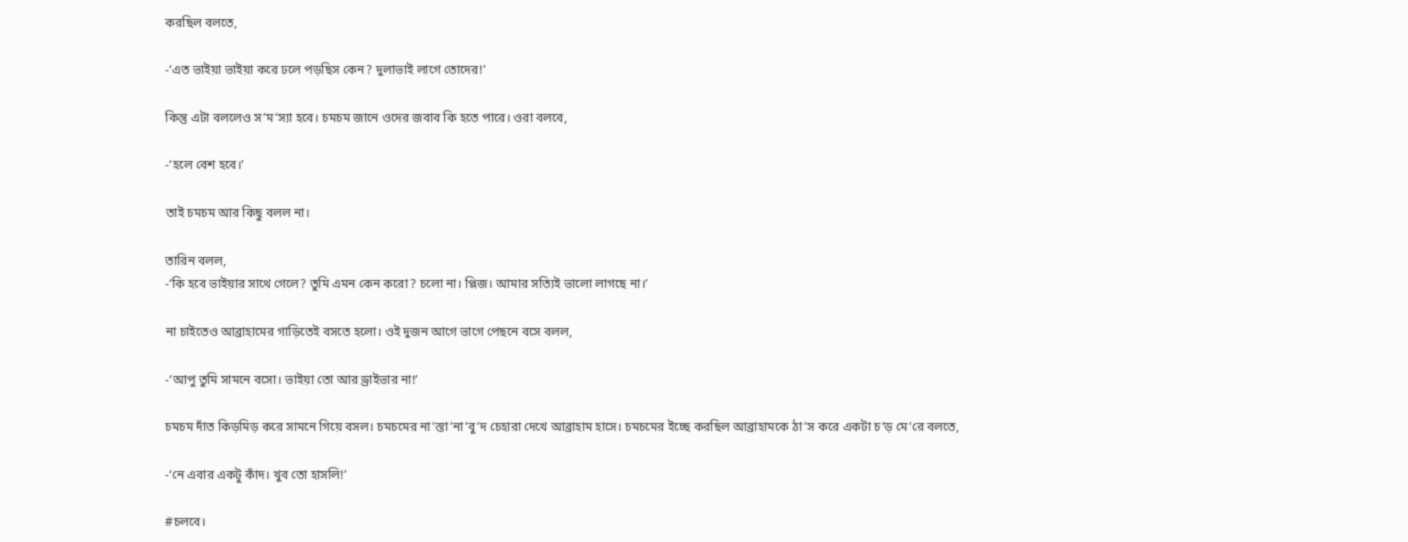করছিল বলতে,

-‘এত ভাইয়া ভাইয়া করে ঢলে পড়ছিস কেন? দুলাভাই লাগে তোদের!’

কিন্তু এটা বললেও স’ম’স্যা হবে। চমচম জানে ওদের জবাব কি হতে পারে। ওরা বলবে,

-‘হলে বেশ হবে।’

তাই চমচম আর কিছু বলল না।

তারিন বলল,
-‘কি হবে ভাইয়ার সাথে গেলে? তুমি এমন কেন করো? চলো না। প্লিজ। আমার সত্যিই ভালো লাগছে না।’

না চাইতেও আব্রাহামের গাড়িতেই বসতে হলো। ওই দুজন আগে ভাগে পেছনে বসে বলল,

-‘আপু তুমি সামনে বসো। ভাইয়া তো আর ড্রাইভার না!’

চমচম দাঁত কিড়মিড় করে সামনে গিয়ে বসল। চমচমের না’স্তা’না’বু’দ চেহারা দেখে আব্রাহাম হাসে। চমচমের ইচ্ছে করছিল আব্রাহামকে ঠা’স করে একটা চ’ড় মে’রে বলতে,

-‘নে এবার একটু কাঁদ। খুব তো হাসলি!’

#চলবে।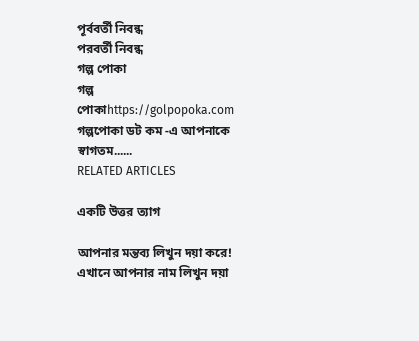পূর্ববর্তী নিবন্ধ
পরবর্তী নিবন্ধ
গল্প পোকা
গল্প পোকাhttps://golpopoka.com
গল্পপোকা ডট কম -এ আপনাকে স্বাগতম......
RELATED ARTICLES

একটি উত্তর ত্যাগ

আপনার মন্তব্য লিখুন দয়া করে!
এখানে আপনার নাম লিখুন দয়া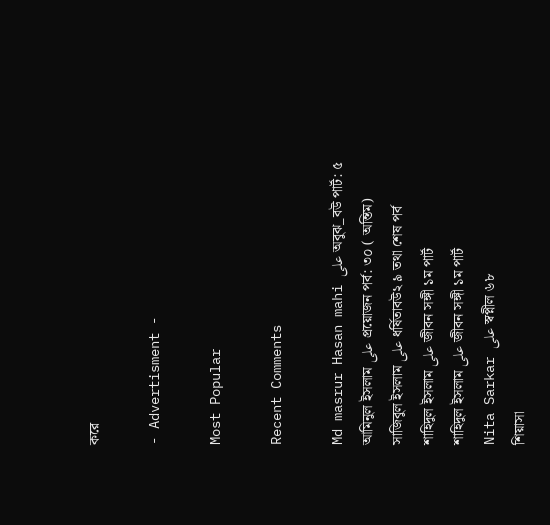করে

- Advertisment -

Most Popular

Recent Comments

Md masrur Hasan mahi على অবুঝ_বউ পার্ট: ৫
আমিনুল ইসলাম على প্রয়োজন পর্ব: ৩০ ( অন্তিম)
সাজিবুল ইসলাম على ধর্ষিতাবউ২ ৯ তথা শেষ পর্ব
শাহিদুল ইসলাম على জীবন সঙ্গী ১ম পার্ট
শাহিদুল ইসলাম على জীবন সঙ্গী ১ম পার্ট
Nita Sarkar على স্বপ্নীল ৬৮
শিয়াসা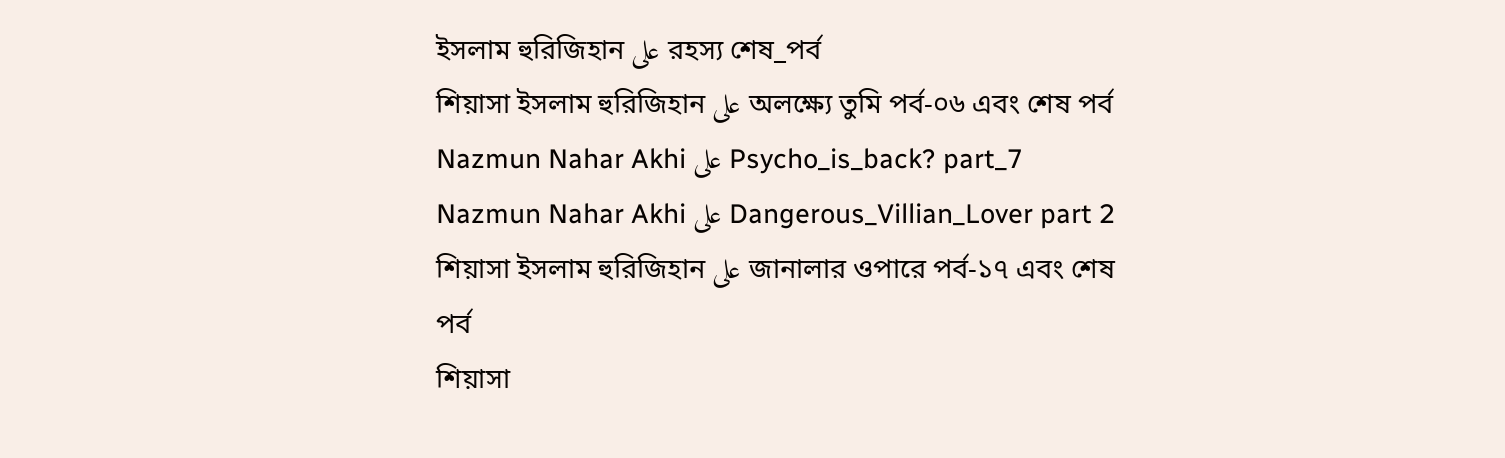ইসলাম হুরিজিহান على রহস্য শেষ_পর্ব
শিয়াসা ইসলাম হুরিজিহান على অলক্ষ্যে তুমি পর্ব-০৬ এবং শেষ পর্ব
Nazmun Nahar Akhi على Psycho_is_back? part_7
Nazmun Nahar Akhi على Dangerous_Villian_Lover part 2
শিয়াসা ইসলাম হুরিজিহান على জানালার ওপারে পর্ব-১৭ এবং শেষ পর্ব
শিয়াসা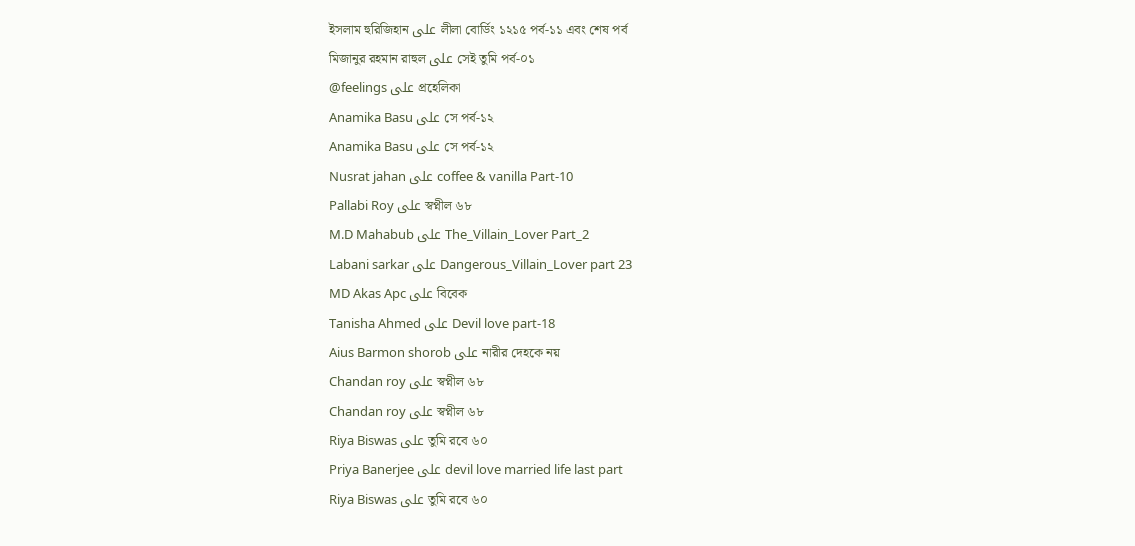ইসলাম হুরিজিহান على লীলা বোর্ডিং ১২১৫ পর্ব-১১ এবং শেষ পর্ব
মিজানুর রহমান রাহুল على সেই তুমি পর্ব-০১
@feelings على প্রহেলিকা
Anamika Basu على সে পর্ব-১২
Anamika Basu على সে পর্ব-১২
Nusrat jahan على coffee & vanilla Part-10
Pallabi Roy على স্বপ্নীল ৬৮
M.D Mahabub على The_Villain_Lover Part_2
Labani sarkar على Dangerous_Villain_Lover part 23
MD Akas Apc على বিবেক
Tanisha Ahmed على Devil love part-18
Aius Barmon shorob على নারীর দেহকে নয়
Chandan roy على স্বপ্নীল ৬৮
Chandan roy على স্বপ্নীল ৬৮
Riya Biswas على তুমি রবে ৬০
Priya Banerjee على devil love married life last part
Riya Biswas على তুমি রবে ৬০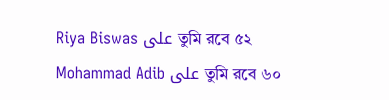Riya Biswas على তুমি রবে ৫২
Mohammad Adib على তুমি রবে ৬০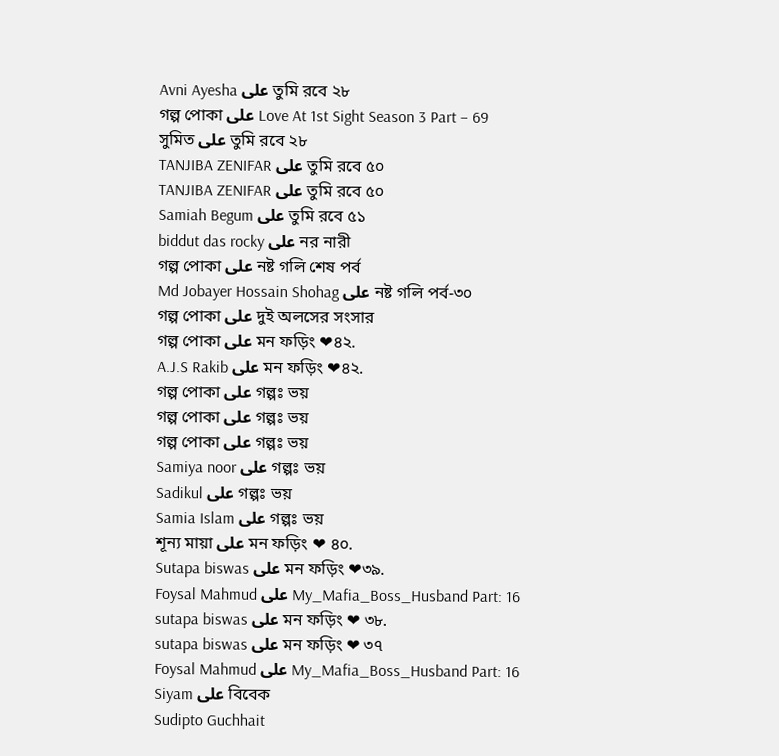Avni Ayesha على তুমি রবে ২৮
গল্প পোকা على Love At 1st Sight Season 3 Part – 69
সুমিত على তুমি রবে ২৮
TANJIBA ZENIFAR على তুমি রবে ৫০
TANJIBA ZENIFAR على তুমি রবে ৫০
Samiah Begum على তুমি রবে ৫১
biddut das rocky على নর নারী
গল্প পোকা على নষ্ট গলি শেষ পর্ব
Md Jobayer Hossain Shohag على নষ্ট গলি পর্ব-৩০
গল্প পোকা على দুই অলসের সংসার
গল্প পোকা على মন ফড়িং ❤৪২.
A.J.S Rakib على মন ফড়িং ❤৪২.
গল্প পোকা على গল্পঃ ভয়
গল্প পোকা على গল্পঃ ভয়
গল্প পোকা على গল্পঃ ভয়
Samiya noor على গল্পঃ ভয়
Sadikul على গল্পঃ ভয়
Samia Islam على গল্পঃ ভয়
শূন্য মায়া على মন ফড়িং ❤ ৪০.
Sutapa biswas على মন ফড়িং ❤৩৯.
Foysal Mahmud على My_Mafia_Boss_Husband Part: 16
sutapa biswas على মন ফড়িং ❤ ৩৮.
sutapa biswas على মন ফড়িং ❤ ৩৭
Foysal Mahmud على My_Mafia_Boss_Husband Part: 16
Siyam على বিবেক
Sudipto Guchhait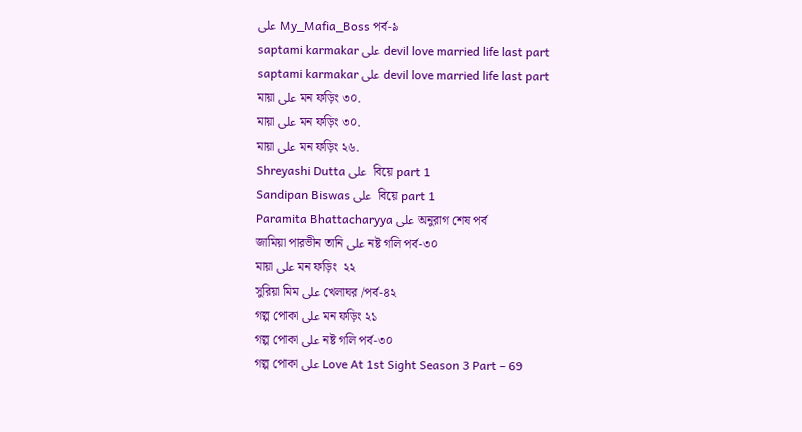على My_Mafia_Boss পর্ব-৯
saptami karmakar على devil love married life last part
saptami karmakar على devil love married life last part
মায়া على মন ফড়িং ৩০.
মায়া على মন ফড়িং ৩০.
মায়া على মন ফড়িং ২৬.
Shreyashi Dutta على  বিয়ে part 1
Sandipan Biswas على  বিয়ে part 1
Paramita Bhattacharyya على অনুরাগ শেষ পর্ব
জামিয়া পারভীন তানি على নষ্ট গলি পর্ব-৩০
মায়া على মন ফড়িং  ২২
সুরিয়া মিম على খেলাঘর /পর্ব-৪২
গল্প পোকা على মন ফড়িং ২১
গল্প পোকা على নষ্ট গলি পর্ব-৩০
গল্প পোকা على Love At 1st Sight Season 3 Part – 69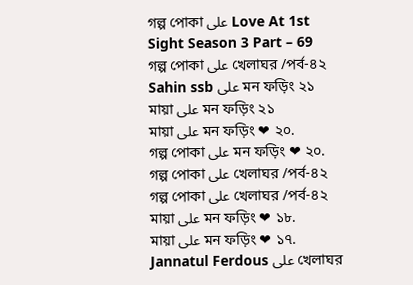গল্প পোকা على Love At 1st Sight Season 3 Part – 69
গল্প পোকা على খেলাঘর /পর্ব-৪২
Sahin ssb على মন ফড়িং ২১
মায়া على মন ফড়িং ২১
মায়া على মন ফড়িং ❤ ২০.
গল্প পোকা على মন ফড়িং ❤ ২০.
গল্প পোকা على খেলাঘর /পর্ব-৪২
গল্প পোকা على খেলাঘর /পর্ব-৪২
মায়া على মন ফড়িং ❤ ১৮.
মায়া على মন ফড়িং ❤ ১৭.
Jannatul Ferdous على খেলাঘর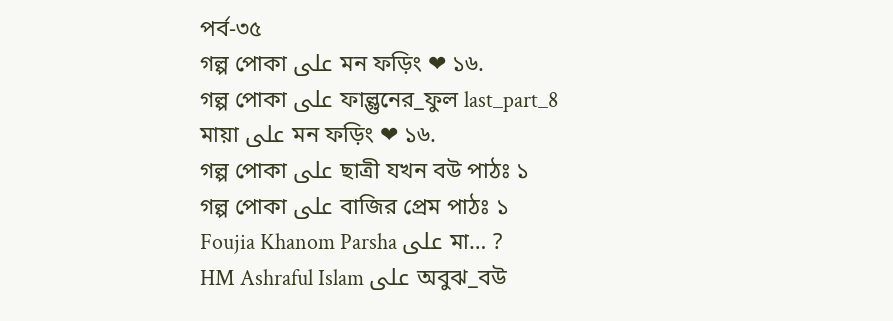পর্ব-৩৫
গল্প পোকা على মন ফড়িং ❤ ১৬.
গল্প পোকা على ফাল্গুনের_ফুল last_part_8
মায়া على মন ফড়িং ❤ ১৬.
গল্প পোকা على ছাত্রী যখন বউ পাঠঃ ১
গল্প পোকা على বাজির প্রেম পাঠঃ ১
Foujia Khanom Parsha على মা… ?
HM Ashraful Islam على অবুঝ_বউ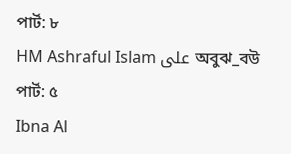পার্ট: ৮
HM Ashraful Islam على অবুঝ_বউ পার্ট: ৫
Ibna Al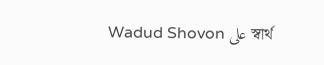Wadud Shovon على স্বার্থ